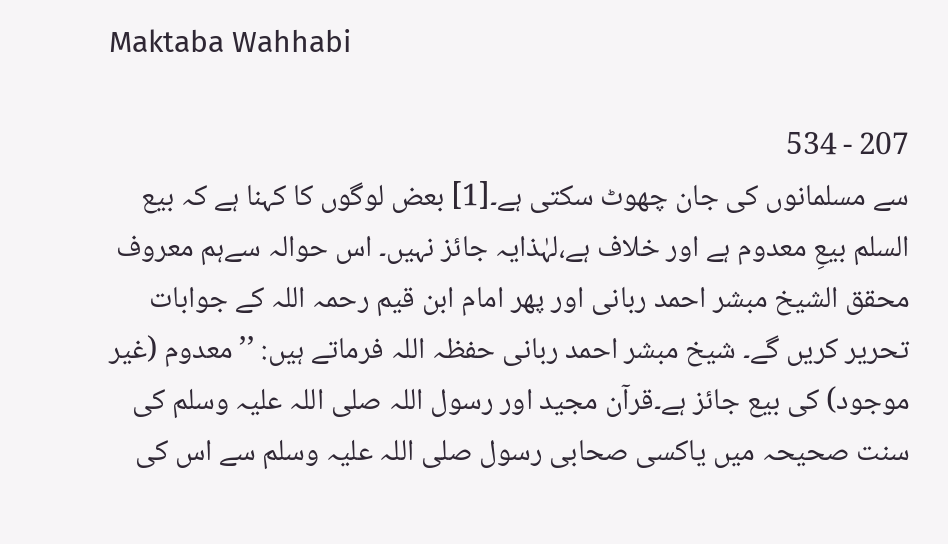Maktaba Wahhabi

207 - 534
سے مسلمانوں کی جان چھوٹ سکتی ہے۔[1] بعض لوگوں کا کہنا ہے کہ بیع السلم بیعِ معدوم ہے اور خلاف ہے،لہٰذایہ جائز نہیں۔ اس حوالہ سےہم معروف محقق الشیخ مبشر احمد ربانی اور پھر امام ابن قیم رحمہ اللہ کے جوابات تحریر کریں گے۔ شیخ مبشر احمد ربانی حفظہ اللہ فرماتے ہیں: ’’معدوم (غیر موجود) کی بیع جائز ہے۔قرآن مجید اور رسول اللہ صلی اللہ علیہ وسلم کی سنت صحیحہ میں یاکسی صحابی رسول صلی اللہ علیہ وسلم سے اس کی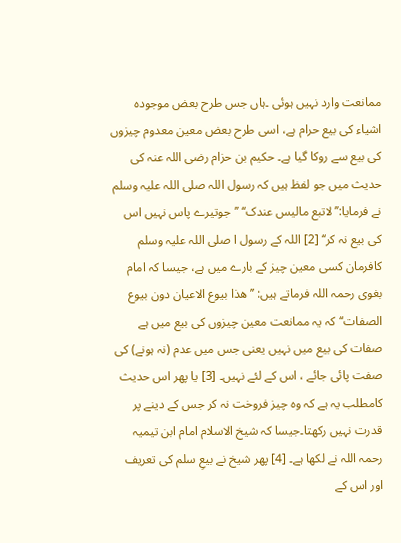ممانعت وارد نہیں ہوئی ۔ہاں جس طرح بعض موجودہ اشیاء کی بیع حرام ہے، اسی طرح بعض معین معدوم چیزوں کی بیع سے روکا گیا ہے۔ حکیم بن حزام رضی اللہ عنہ کی حدیث میں جو لفظ ہیں کہ رسول اللہ صلی اللہ علیہ وسلم نے فرمایا:’’لاتبع مالیس عندک‘‘ ’’جوتیرے پاس نہیں اس کی بیع نہ کر‘‘ [2] اللہ کے رسول ا صلی اللہ علیہ وسلم کافرمان کسی معین چیز کے بارے میں ہے، جیسا کہ امام بغوی رحمہ اللہ فرماتے ہیں: ’’ھذا بیوع الاعیان دون بیوع الصفات‘‘کہ یہ ممانعت معین چیزوں کی بیع میں ہے صفات کی بیع میں نہیں یعنی جس میں عدم (نہ ہونے) کی صفت پائی جائے ، اس کے لئے نہیں۔ [3] یا پھر اس حدیث کامطلب یہ ہے کہ وہ چیز فروخت نہ کر جس کے دینے پر قدرت نہیں رکھتا۔جیسا کہ شیخ الاسلام امام ابن تیمیہ رحمہ اللہ نے لکھا ہے۔ [4] پھر شیخ نے بیعِ سلم کی تعریف اور اس کے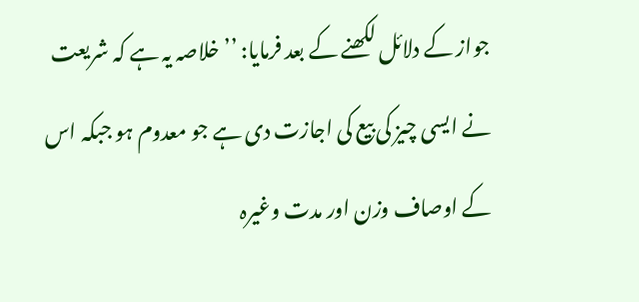جواز کے دلائل لکھنے کے بعد فرمایا: ’’خلاصہ یہ ہے کہ شریعت نے ایسی چیز کی بیع کی اجازت دی ہے جو معدوم ہو جبکہ اس کے اوصاف وزن اور مدت وغیرہ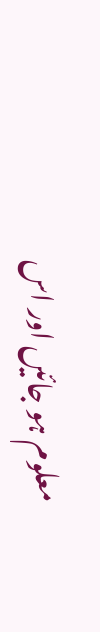معلوم ہو جائیں اور اس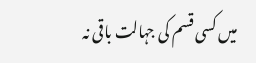میں کسی قسم کی جہالت باقی نہ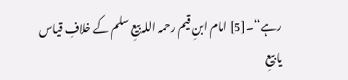رہے‘‘۔[5] امام ابنِ قیم رحمہ اللہ بیعِ سلم کے خلافِ قیاس یا بیعِ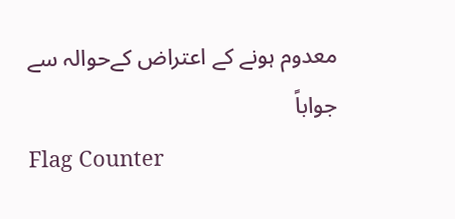معدوم ہونے کے اعتراض کےحوالہ سے جواباً
Flag Counter